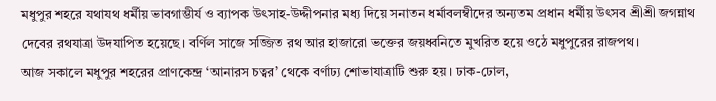মধুপুর শহরে যথাযথ ধর্মীয় ভাবগাম্ভীর্য ও ব্যাপক উৎসাহ-উদ্দীপনার মধ্য দিয়ে সনাতন ধর্মাবলম্বীদের অন্যতম প্রধান ধর্মীয় উৎসব শ্রীশ্রী জগন্নাথ দেবের রথযাত্রা উদযাপিত হয়েছে। বর্ণিল সাজে সজ্জিত রথ আর হাজারো ভক্তের জয়ধ্বনিতে মুখরিত হয়ে ওঠে মধুপুরের রাজপথ।
আজ সকালে মধুপুর শহরের প্রাণকেন্দ্র ‘আনারস চত্বর’ থেকে বর্ণাঢ্য শোভাযাত্রাটি শুরু হয়। ঢাক-ঢোল,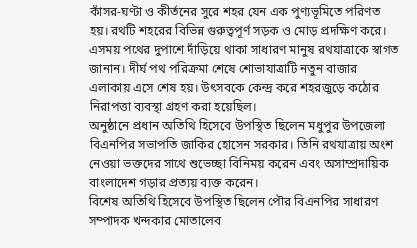কাঁসর-ঘণ্টা ও কীর্তনের সুরে শহর যেন এক পুণ্যভূমিতে পরিণত হয়। রথটি শহরের বিভিন্ন গুরুত্বপূর্ণ সড়ক ও মোড় প্রদক্ষিণ করে। এসময় পথের দুপাশে দাঁড়িয়ে থাকা সাধারণ মানুষ রথযাত্রাকে স্বাগত জানান। দীর্ঘ পথ পরিক্রমা শেষে শোভাযাত্রাটি নতুন বাজার এলাকায় এসে শেষ হয়। উৎসবকে কেন্দ্র করে শহরজুড়ে কঠোর নিরাপত্তা ব্যবস্থা গ্রহণ করা হয়েছিল।
অনুষ্ঠানে প্রধান অতিথি হিসেবে উপস্থিত ছিলেন মধুপুর উপজেলা বিএনপির সভাপতি জাকির হোসেন সরকার। তিনি রথযাত্রায় অংশ নেওয়া ভক্তদের সাথে শুভেচ্ছা বিনিময় করেন এবং অসাম্প্রদায়িক বাংলাদেশ গড়ার প্রত্যয় ব্যক্ত করেন।
বিশেষ অতিথি হিসেবে উপস্থিত ছিলেন পৌর বিএনপির সাধারণ সম্পাদক খন্দকার মোতালেব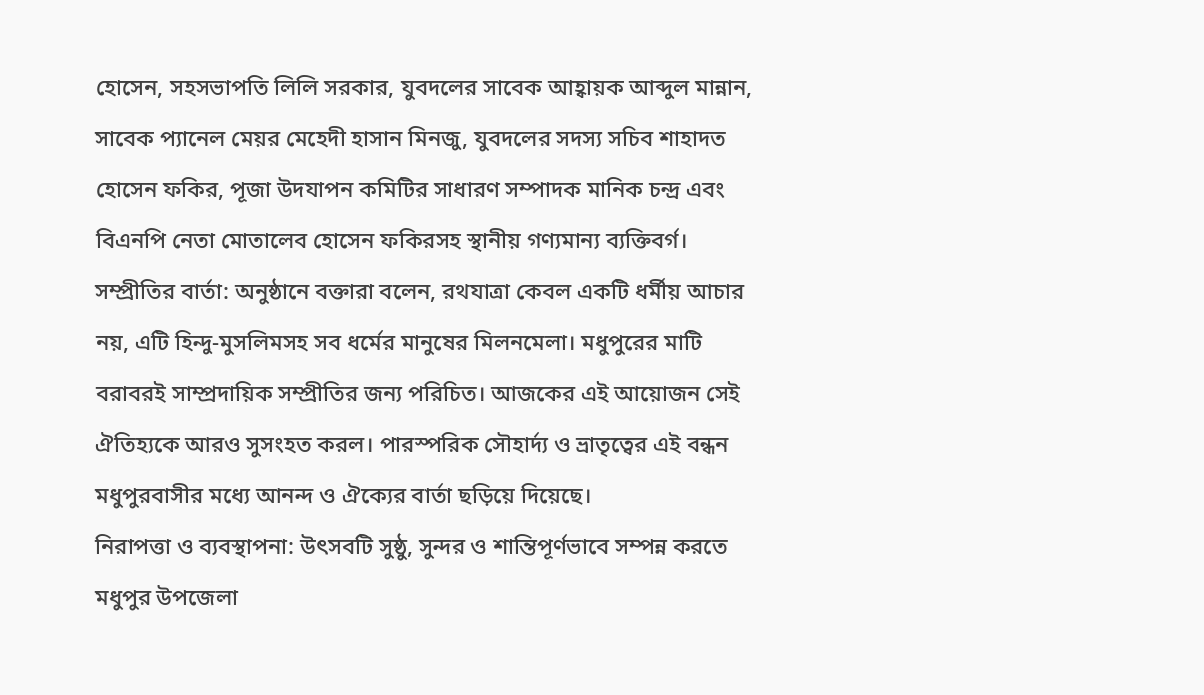হোসেন, সহসভাপতি লিলি সরকার, যুবদলের সাবেক আহ্বায়ক আব্দুল মান্নান, সাবেক প্যানেল মেয়র মেহেদী হাসান মিনজু, যুবদলের সদস্য সচিব শাহাদত হোসেন ফকির, পূজা উদযাপন কমিটির সাধারণ সম্পাদক মানিক চন্দ্র এবং বিএনপি নেতা মোতালেব হোসেন ফকিরসহ স্থানীয় গণ্যমান্য ব্যক্তিবর্গ।
সম্প্রীতির বার্তা: অনুষ্ঠানে বক্তারা বলেন, রথযাত্রা কেবল একটি ধর্মীয় আচার নয়, এটি হিন্দু-মুসলিমসহ সব ধর্মের মানুষের মিলনমেলা। মধুপুরের মাটি বরাবরই সাম্প্রদায়িক সম্প্রীতির জন্য পরিচিত। আজকের এই আয়োজন সেই ঐতিহ্যকে আরও সুসংহত করল। পারস্পরিক সৌহার্দ্য ও ভ্রাতৃত্বের এই বন্ধন মধুপুরবাসীর মধ্যে আনন্দ ও ঐক্যের বার্তা ছড়িয়ে দিয়েছে।
নিরাপত্তা ও ব্যবস্থাপনা: উৎসবটি সুষ্ঠু, সুন্দর ও শান্তিপূর্ণভাবে সম্পন্ন করতে মধুপুর উপজেলা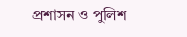প্রশাসন ও পুলিশ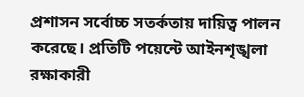প্রশাসন সর্বোচ্চ সতর্কতায় দায়িত্ব পালন করেছে। প্রতিটি পয়েন্টে আইনশৃঙ্খলা রক্ষাকারী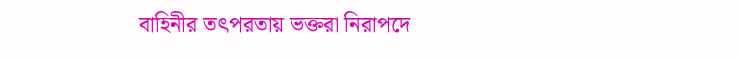বাহিনীর তৎপরতায় ভক্তরা নিরাপদে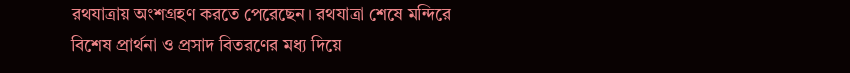রথযাত্রায় অংশগ্রহণ করতে পেরেছেন। রথযাত্রা শেষে মন্দিরে বিশেষ প্রার্থনা ও প্রসাদ বিতরণের মধ্য দিয়ে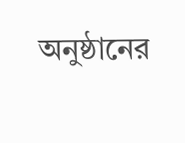অনুষ্ঠানের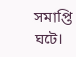সমাপ্তি ঘটে।